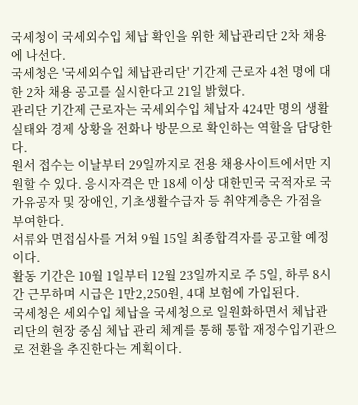국세청이 국세외수입 체납 확인을 위한 체납관리단 2차 채용에 나선다.
국세청은 '국세외수입 체납관리단' 기간제 근로자 4천 명에 대한 2차 채용 공고를 실시한다고 21일 밝혔다.
관리단 기간제 근로자는 국세외수입 체납자 424만 명의 생활 실태와 경제 상황을 전화나 방문으로 확인하는 역할을 담당한다.
원서 접수는 이날부터 29일까지로 전용 채용사이트에서만 지원할 수 있다. 응시자격은 만 18세 이상 대한민국 국적자로 국가유공자 및 장애인, 기초생활수급자 등 취약계층은 가점을 부여한다.
서류와 면접심사를 거쳐 9월 15일 최종합격자를 공고할 예정이다.
활동 기간은 10월 1일부터 12월 23일까지로 주 5일, 하루 8시간 근무하며 시급은 1만2,250원, 4대 보험에 가입된다.
국세청은 세외수입 체납을 국세청으로 일원화하면서 체납관리단의 현장 중심 체납 관리 체계를 통해 통합 재정수입기관으로 전환을 추진한다는 계획이다.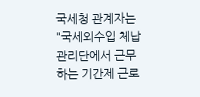국세청 관계자는 "국세외수입 체납관리단에서 근무하는 기간제 근로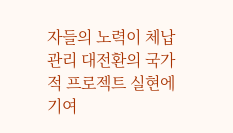자들의 노력이 체납관리 대전환의 국가적 프로젝트 실현에 기여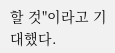할 것"이라고 기대했다.